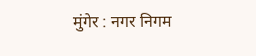मुंगेर : नगर निगम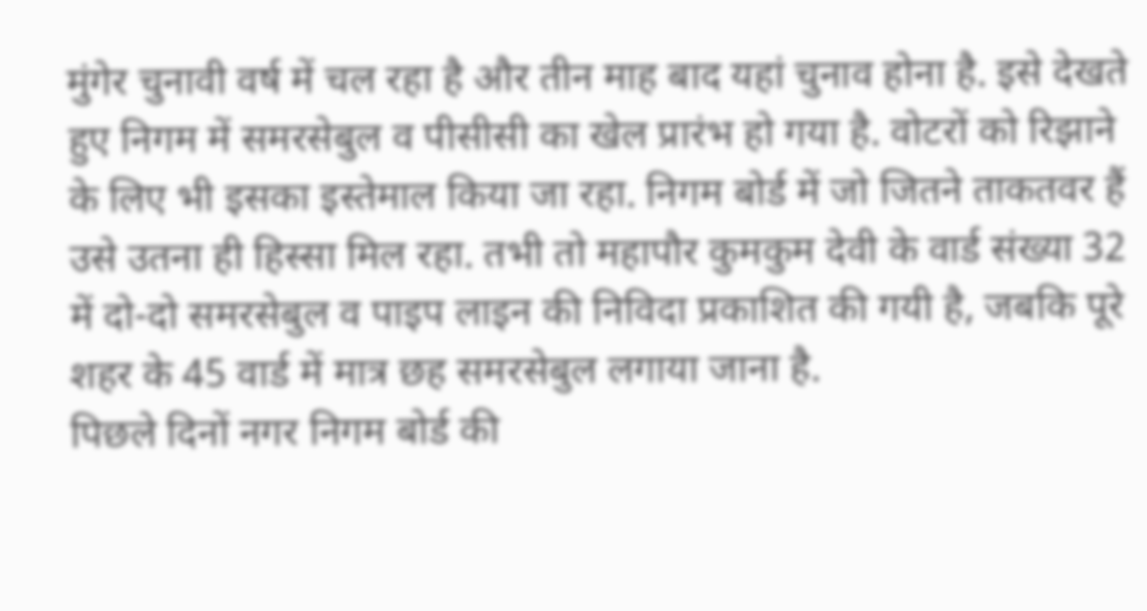मुंगेर चुनावी वर्ष में चल रहा है और तीन माह बाद यहां चुनाव होना है. इसे देखते हुए निगम में समरसेबुल व पीसीसी का खेल प्रारंभ हो गया है. वोटरों को रिझाने के लिए भी इसका इस्तेमाल किया जा रहा. निगम बोर्ड में जो जितने ताकतवर हैं उसे उतना ही हिस्सा मिल रहा. तभी तो महापौर कुमकुम देवी के वार्ड संख्या 32 में दो-दो समरसेबुल व पाइप लाइन की निविदा प्रकाशित की गयी है, जबकि पूरे शहर के 45 वार्ड में मात्र छह समरसेबुल लगाया जाना है.
पिछले दिनों नगर निगम बोर्ड की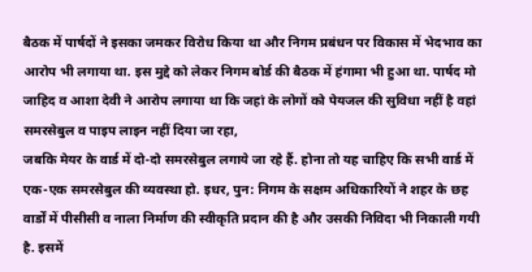बैठक में पार्षदों ने इसका जमकर विरोध किया था और निगम प्रबंधन पर विकास में भेदभाव का आरोप भी लगाया था. इस मुद्दे को लेकर निगम बोर्ड की बैठक में हंगामा भी हुआ था. पार्षद मो जाहिद व आशा देवी ने आरोप लगाया था कि जहां के लोगों को पेयजल की सुविधा नहीं है वहां समरसेबुल व पाइप लाइन नहीं दिया जा रहा,
जबकि मेयर के वार्ड में दो-दो समरसेबुल लगाये जा रहे हैं. होना तो यह चाहिए कि सभी वार्ड में एक-एक समरसेबुल की व्यवस्था हो. इधर, पुन: निगम के सक्षम अधिकारियों ने शहर के छह वार्डों में पीसीसी व नाला निर्माण की स्वीकृति प्रदान की है और उसकी निविदा भी निकाली गयी है. इसमें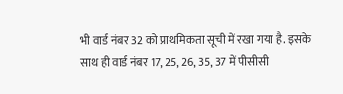भी वार्ड नंबर 32 को प्राथमिकता सूची में रखा गया है. इसके साथ ही वार्ड नंबर 17, 25, 26, 35, 37 में पीसीसी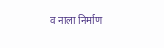व नाला निर्माण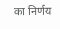का निर्णय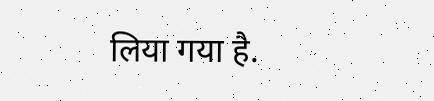लिया गया है.